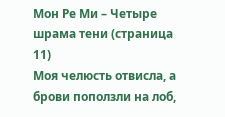Мон Ре Ми – Четыре шрама тени (страница 11)
Моя челюсть отвисла, а брови поползли на лоб,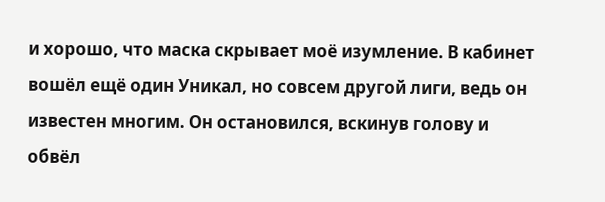и хорошо, что маска скрывает моё изумление. В кабинет вошёл ещё один Уникал, но совсем другой лиги, ведь он известен многим. Он остановился, вскинув голову и обвёл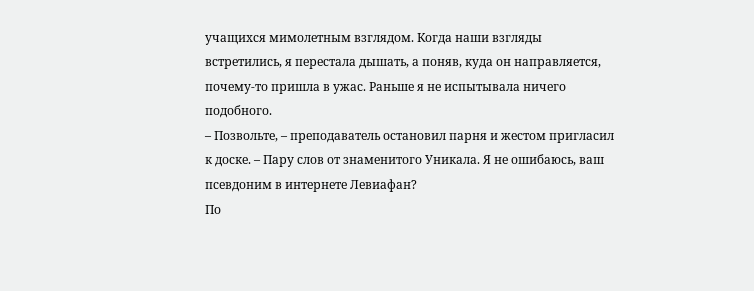учащихся мимолетным взглядом. Когда наши взгляды встретились, я перестала дышать, а поняв, куда он направляется, почему-то пришла в ужас. Раньше я не испытывала ничего подобного.
– Позвольте, – преподаватель остановил парня и жестом пригласил к доске. – Пару слов от знаменитого Уникала. Я не ошибаюсь, ваш псевдоним в интернете Левиафан?
По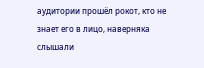аудитории прошёл рокот, кто не знает его в лицо, наверняка слышали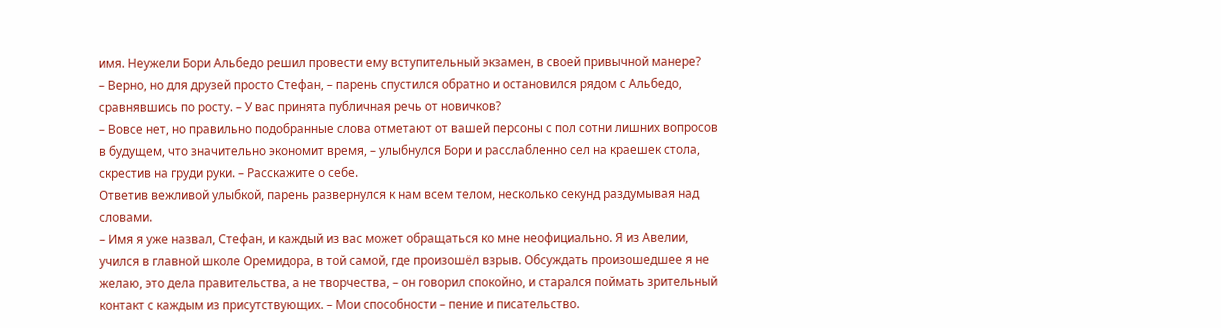имя. Неужели Бори Альбедо решил провести ему вступительный экзамен, в своей привычной манере?
– Верно, но для друзей просто Стефан, – парень спустился обратно и остановился рядом с Альбедо, сравнявшись по росту. – У вас принята публичная речь от новичков?
– Вовсе нет, но правильно подобранные слова отметают от вашей персоны с пол сотни лишних вопросов в будущем, что значительно экономит время, – улыбнулся Бори и расслабленно сел на краешек стола, скрестив на груди руки. – Расскажите о себе.
Ответив вежливой улыбкой, парень развернулся к нам всем телом, несколько секунд раздумывая над словами.
– Имя я уже назвал, Стефан, и каждый из вас может обращаться ко мне неофициально. Я из Авелии, учился в главной школе Оремидора, в той самой, где произошёл взрыв. Обсуждать произошедшее я не желаю, это дела правительства, а не творчества, – он говорил спокойно, и старался поймать зрительный контакт с каждым из присутствующих. – Мои способности – пение и писательство.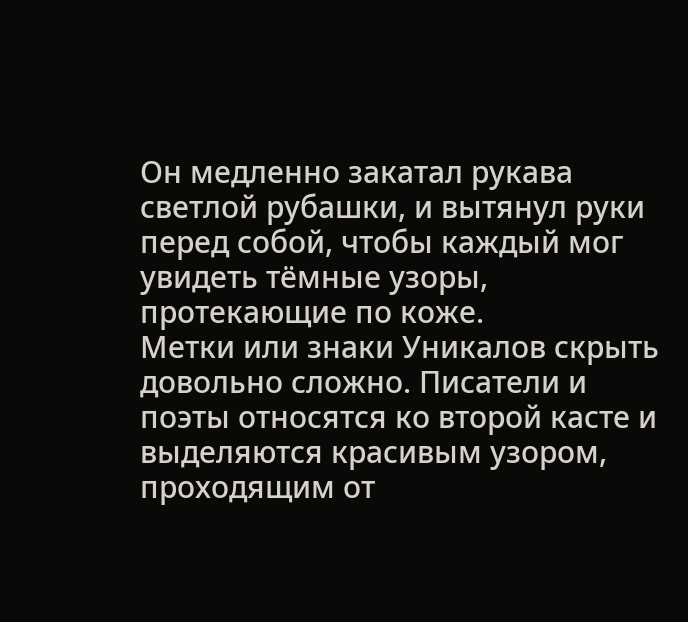Он медленно закатал рукава светлой рубашки, и вытянул руки перед собой, чтобы каждый мог увидеть тёмные узоры, протекающие по коже.
Метки или знаки Уникалов скрыть довольно сложно. Писатели и поэты относятся ко второй касте и выделяются красивым узором, проходящим от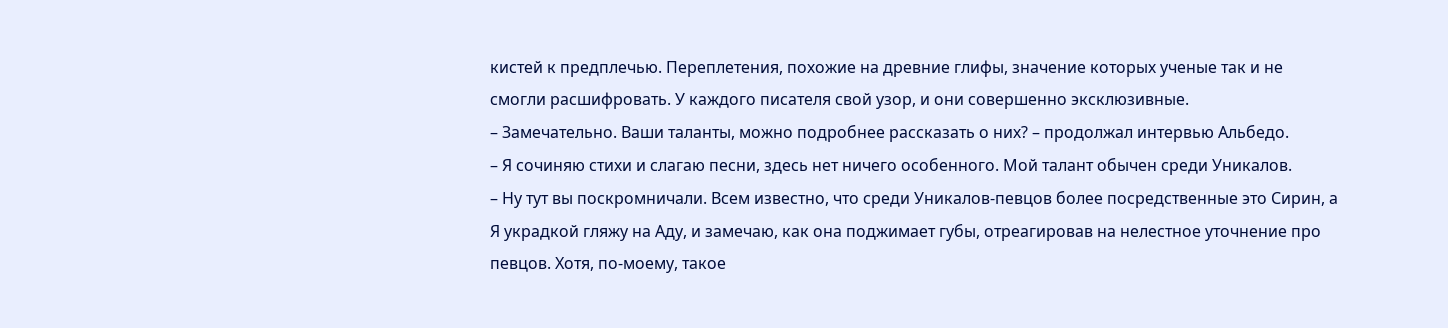кистей к предплечью. Переплетения, похожие на древние глифы, значение которых ученые так и не смогли расшифровать. У каждого писателя свой узор, и они совершенно эксклюзивные.
– Замечательно. Ваши таланты, можно подробнее рассказать о них? – продолжал интервью Альбедо.
– Я сочиняю стихи и слагаю песни, здесь нет ничего особенного. Мой талант обычен среди Уникалов.
– Ну тут вы поскромничали. Всем известно, что среди Уникалов-певцов более посредственные это Сирин, а
Я украдкой гляжу на Аду, и замечаю, как она поджимает губы, отреагировав на нелестное уточнение про певцов. Хотя, по-моему, такое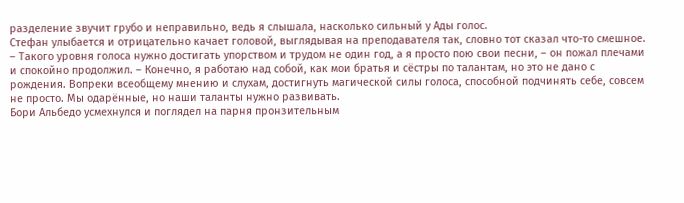разделение звучит грубо и неправильно, ведь я слышала, насколько сильный у Ады голос.
Стефан улыбается и отрицательно качает головой, выглядывая на преподавателя так, словно тот сказал что-то смешное.
– Такого уровня голоса нужно достигать упорством и трудом не один год, а я просто пою свои песни, – он пожал плечами и спокойно продолжил. – Конечно, я работаю над собой, как мои братья и сёстры по талантам, но это не дано с рождения. Вопреки всеобщему мнению и слухам, достигнуть магической силы голоса, способной подчинять себе, совсем не просто. Мы одарённые, но наши таланты нужно развивать.
Бори Альбедо усмехнулся и поглядел на парня пронзительным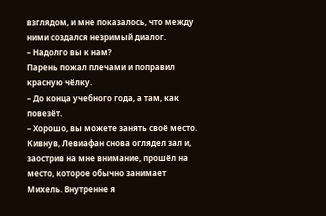взглядом, и мне показалось, что между ними создался незримый диалог.
– Надолго вы к нам?
Парень пожал плечами и поправил красную чёлку.
– До конца учебного года, а там, как повезёт.
– Хорошо, вы можете занять своё место.
Кивнув, Левиафан снова оглядел зал и, заострив на мне внимание, прошёл на место, которое обычно занимает Михель. Внутренне я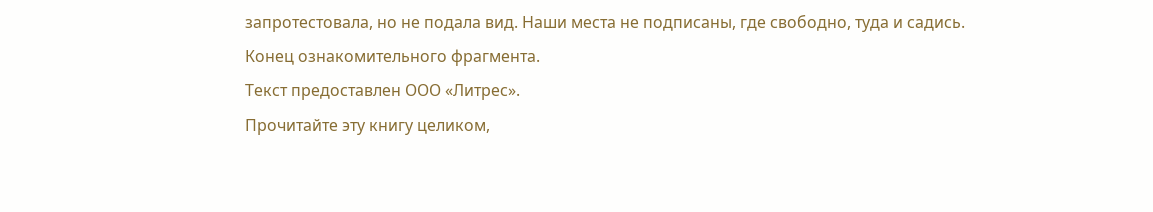запротестовала, но не подала вид. Наши места не подписаны, где свободно, туда и садись.
Конец ознакомительного фрагмента.
Текст предоставлен ООО «Литрес».
Прочитайте эту книгу целиком,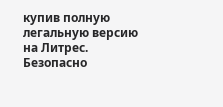купив полную легальную версию на Литрес.
Безопасно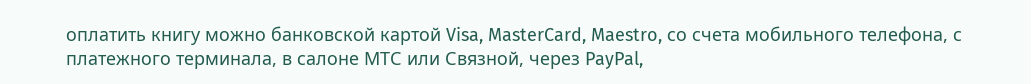оплатить книгу можно банковской картой Visa, MasterCard, Maestro, со счета мобильного телефона, с платежного терминала, в салоне МТС или Связной, через PayPal,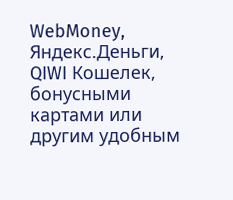WebMoney, Яндекс.Деньги, QIWI Кошелек, бонусными картами или другим удобным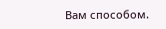Вам способом.